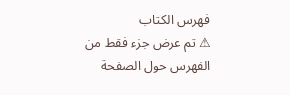فهرس الكتاب
⚠ تم عرض جزء فقط من الفهرس حول الصفحة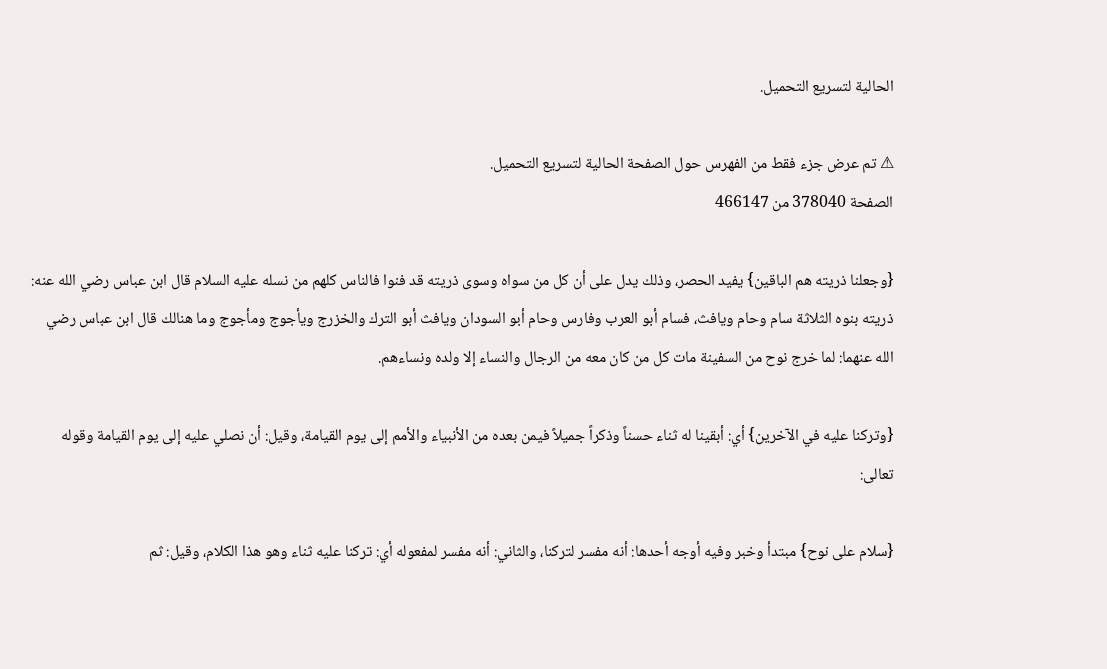الحالية لتسريع التحميل.

⚠ تم عرض جزء فقط من الفهرس حول الصفحة الحالية لتسريع التحميل.
الصفحة 378040 من 466147

{وجعلنا ذريته هم الباقين} يفيد الحصر، وذلك يدل على أن كل من سواه وسوى ذريته قد فنوا فالناس كلهم من نسله عليه السلام قال ابن عباس رضي الله عنه: ذريته بنوه الثلاثة سام وحام ويافث، فسام أبو العرب وفارس وحام أبو السودان ويافث أبو الترك والخزرج ويأجوج ومأجوج وما هنالك قال ابن عباس رضي الله عنهما: لما خرج نوح من السفينة مات كل من كان معه من الرجال والنساء إلا ولده ونساءهم.

{وتركنا عليه في الآخرين} أي: أبقينا له ثناء حسناً وذكراً جميلاً فيمن بعده من الأنبياء والأمم إلى يوم القيامة، وقيل: أن نصلي عليه إلى يوم القيامة وقوله تعالى:

{سلام على نوح} مبتدأ وخبر وفيه أوجه أحدها: أنه مفسر لتركنا، والثاني: أنه مفسر لمفعوله أي: تركنا عليه ثناء وهو هذا الكلام، وقيل: ثم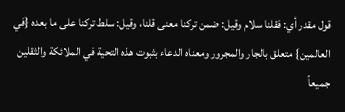قول مقدر أي: فقلنا سلام وقيل: ضمن تركنا معنى قلنا، وقيل: سلط تركنا على ما بعده {في العالمين} متعلق بالجار والمجرور ومعناه الدعاء بثبوت هذه التحية في الملائكة والثقلين جميعاً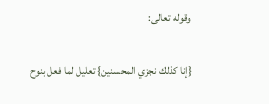وقوله تعالى:

{إنا كذلك نجزي المحسنين} تعليل لما فعل بنوح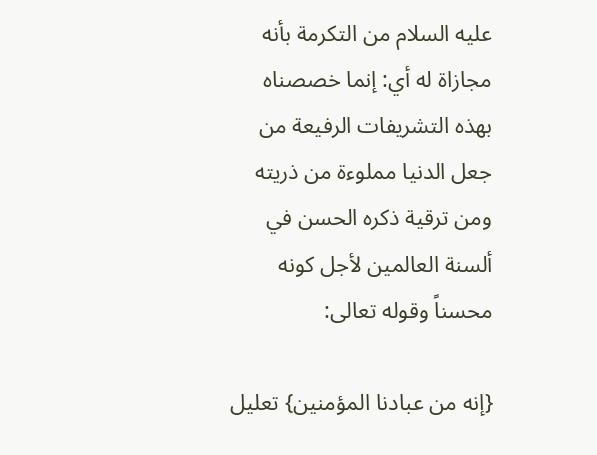عليه السلام من التكرمة بأنه مجازاة له أي: إنما خصصناه بهذه التشريفات الرفيعة من جعل الدنيا مملوءة من ذريته ومن ترقية ذكره الحسن في ألسنة العالمين لأجل كونه محسناً وقوله تعالى:

{إنه من عبادنا المؤمنين} تعليل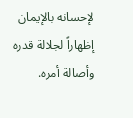لإحسانه بالإيمان إظهاراً لجلالة قدره وأصالة أمره.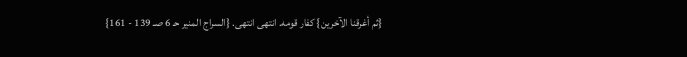{ثم أغرقنا الآخرين} كفار قومه. انتهى انتهى. {السراج المنير حـ 6 صـ 139 - 161}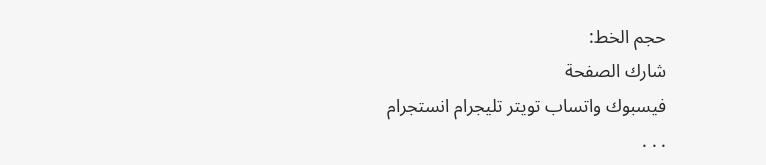حجم الخط:
شارك الصفحة
فيسبوك واتساب تويتر تليجرام انستجرام
. . .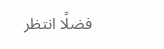فضلًا انتظر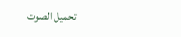تحميل الصوت